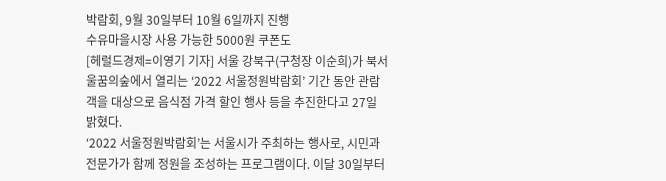박람회, 9월 30일부터 10월 6일까지 진행
수유마을시장 사용 가능한 5000원 쿠폰도
[헤럴드경제=이영기 기자] 서울 강북구(구청장 이순희)가 북서울꿈의숲에서 열리는 ‘2022 서울정원박람회’ 기간 동안 관람객을 대상으로 음식점 가격 할인 행사 등을 추진한다고 27일 밝혔다.
‘2022 서울정원박람회’는 서울시가 주최하는 행사로, 시민과 전문가가 함께 정원을 조성하는 프로그램이다. 이달 30일부터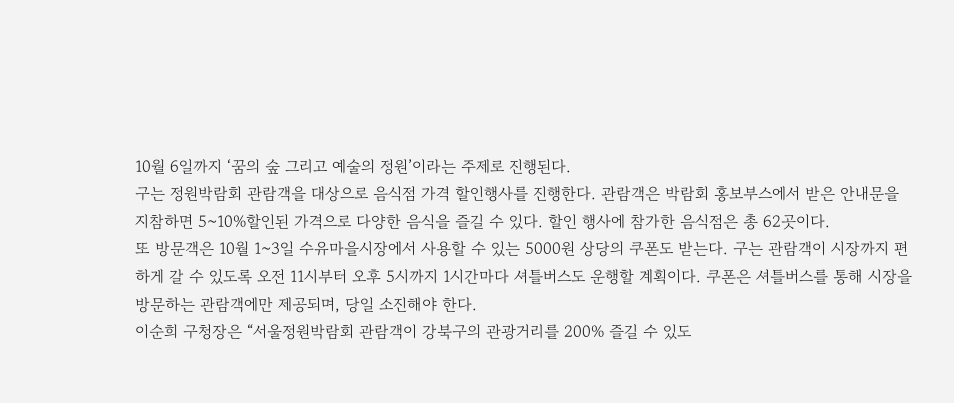10월 6일까지 ‘꿈의 숲 그리고 예술의 정원’이라는 주제로 진행된다.
구는 정원박람회 관람객을 대상으로 음식점 가격 할인행사를 진행한다. 관람객은 박람회 홍보부스에서 받은 안내문을 지참하면 5~10%할인된 가격으로 다양한 음식을 즐길 수 있다. 할인 행사에 참가한 음식점은 총 62곳이다.
또 방문객은 10월 1~3일 수유마을시장에서 사용할 수 있는 5000원 상당의 쿠폰도 받는다. 구는 관람객이 시장까지 편하게 갈 수 있도록 오전 11시부터 오후 5시까지 1시간마다 셔틀버스도 운행할 계획이다. 쿠폰은 셔틀버스를 통해 시장을 방문하는 관람객에만 제공되며, 당일 소진해야 한다.
이순희 구청장은 “서울정원박람회 관람객이 강북구의 관광거리를 200% 즐길 수 있도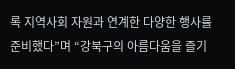록 지역사회 자원과 연계한 다양한 행사를 준비했다”며 “강북구의 아름다움을 즐기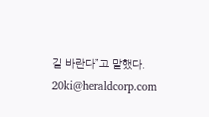길 바란다”고 말했다.
20ki@heraldcorp.com